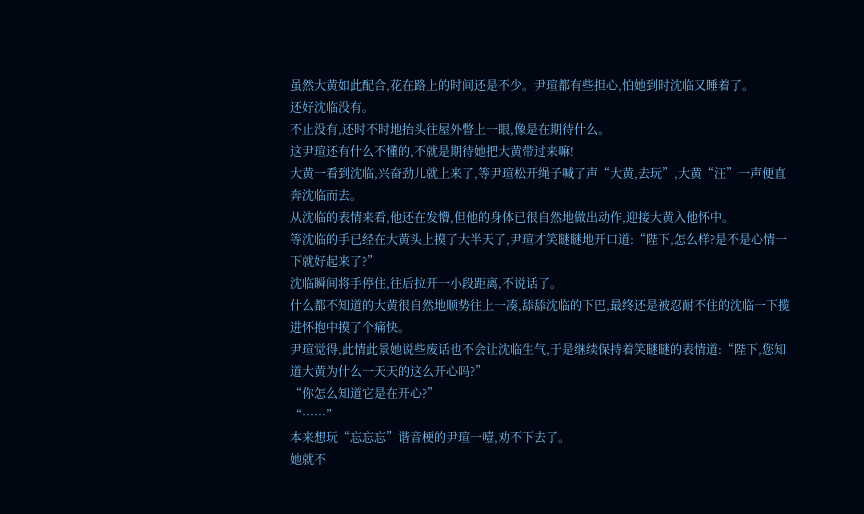虽然大黄如此配合,花在路上的时间还是不少。尹瑄都有些担心,怕她到时沈临又睡着了。
还好沈临没有。
不止没有,还时不时地抬头往屋外瞥上一眼,像是在期待什么。
这尹瑄还有什么不懂的,不就是期待她把大黄带过来嘛!
大黄一看到沈临,兴奋劲儿就上来了,等尹瑄松开绳子喊了声“大黄,去玩”,大黄“汪”一声便直奔沈临而去。
从沈临的表情来看,他还在发懵,但他的身体已很自然地做出动作,迎接大黄入他怀中。
等沈临的手已经在大黄头上摸了大半天了,尹瑄才笑瞇瞇地开口道:“陛下,怎么样?是不是心情一下就好起来了?”
沈临瞬间将手停住,往后拉开一小段距离,不说话了。
什么都不知道的大黄很自然地顺势往上一凑,舔舔沈临的下巴,最终还是被忍耐不住的沈临一下揽进怀抱中摸了个痛快。
尹瑄觉得,此情此景她说些废话也不会让沈临生气,于是继续保持着笑瞇瞇的表情道:“陛下,您知道大黄为什么一天天的这么开心吗?”
“你怎么知道它是在开心?”
“……”
本来想玩“忘忘忘”谐音梗的尹瑄一噎,劝不下去了。
她就不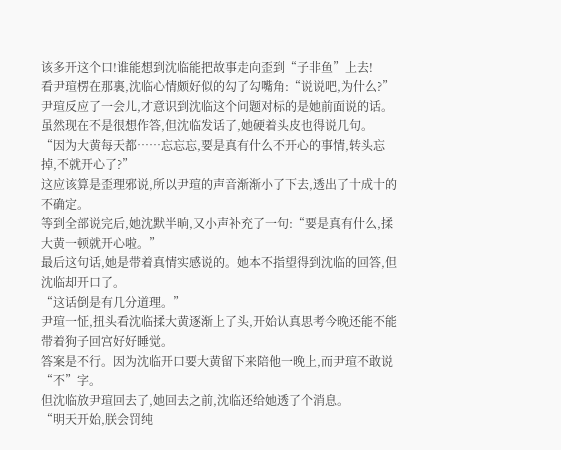该多开这个口!谁能想到沈临能把故事走向歪到“子非鱼”上去!
看尹瑄楞在那裏,沈临心情颇好似的勾了勾嘴角:“说说吧,为什么?”
尹瑄反应了一会儿,才意识到沈临这个问题对标的是她前面说的话。虽然现在不是很想作答,但沈临发话了,她硬着头皮也得说几句。
“因为大黄每天都……忘忘忘,要是真有什么不开心的事情,转头忘掉,不就开心了?”
这应该算是歪理邪说,所以尹瑄的声音渐渐小了下去,透出了十成十的不确定。
等到全部说完后,她沈默半晌,又小声补充了一句:“要是真有什么,揉大黄一顿就开心啦。”
最后这句话,她是带着真情实感说的。她本不指望得到沈临的回答,但沈临却开口了。
“这话倒是有几分道理。”
尹瑄一怔,扭头看沈临揉大黄逐渐上了头,开始认真思考今晚还能不能带着狗子回宫好好睡觉。
答案是不行。因为沈临开口要大黄留下来陪他一晚上,而尹瑄不敢说“不”字。
但沈临放尹瑄回去了,她回去之前,沈临还给她透了个消息。
“明天开始,朕会罚纯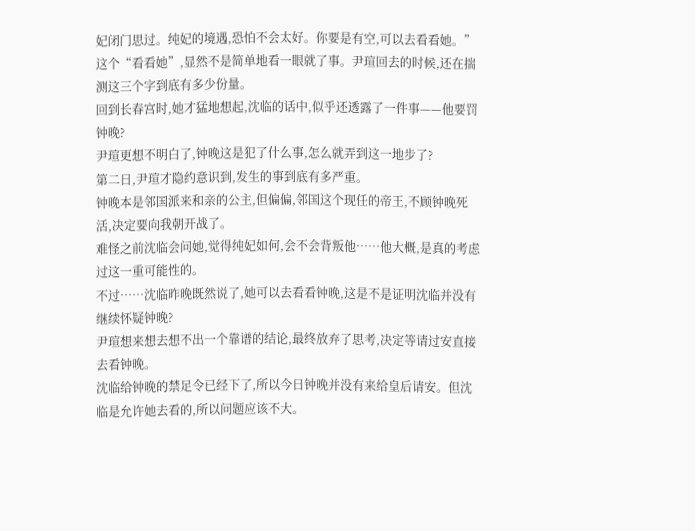妃闭门思过。纯妃的境遇,恐怕不会太好。你要是有空,可以去看看她。”
这个“看看她”,显然不是简单地看一眼就了事。尹瑄回去的时候,还在揣测这三个字到底有多少份量。
回到长春宫时,她才猛地想起,沈临的话中,似乎还透露了一件事——他要罚钟晚?
尹瑄更想不明白了,钟晚这是犯了什么事,怎么就弄到这一地步了?
第二日,尹瑄才隐约意识到,发生的事到底有多严重。
钟晚本是邻国派来和亲的公主,但偏偏,邻国这个现任的帝王,不顾钟晚死活,决定要向我朝开战了。
难怪之前沈临会问她,觉得纯妃如何,会不会背叛他……他大概,是真的考虑过这一重可能性的。
不过……沈临昨晚既然说了,她可以去看看钟晚,这是不是证明沈临并没有继续怀疑钟晚?
尹瑄想来想去想不出一个靠谱的结论,最终放弃了思考,决定等请过安直接去看钟晚。
沈临给钟晚的禁足令已经下了,所以今日钟晚并没有来给皇后请安。但沈临是允许她去看的,所以问题应该不大。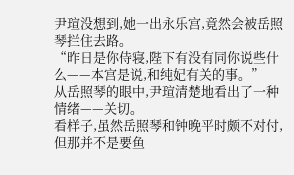尹瑄没想到,她一出永乐宫,竟然会被岳照琴拦住去路。
“昨日是你侍寝,陛下有没有同你说些什么——本宫是说,和纯妃有关的事。”
从岳照琴的眼中,尹瑄清楚地看出了一种情绪——关切。
看样子,虽然岳照琴和钟晚平时颇不对付,但那并不是要鱼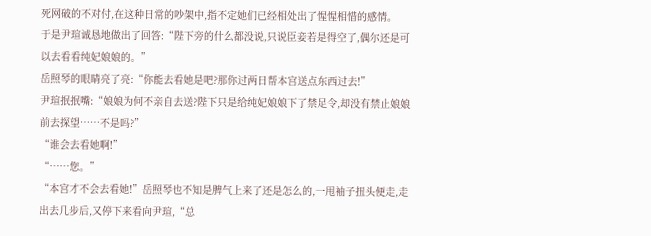死网破的不对付,在这种日常的吵架中,指不定她们已经相处出了惺惺相惜的感情。
于是尹瑄诚恳地做出了回答:“陛下旁的什么都没说,只说臣妾若是得空了,偶尔还是可以去看看纯妃娘娘的。”
岳照琴的眼睛亮了亮:“你能去看她是吧?那你过两日帮本宫送点东西过去!”
尹瑄抿抿嘴:“娘娘为何不亲自去送?陛下只是给纯妃娘娘下了禁足令,却没有禁止娘娘前去探望……不是吗?”
“谁会去看她啊!”
“……您。”
“本宫才不会去看她!”岳照琴也不知是脾气上来了还是怎么的,一甩袖子扭头便走,走出去几步后,又停下来看向尹瑄,“总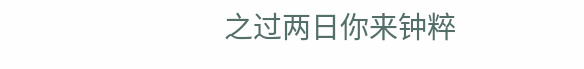之过两日你来钟粹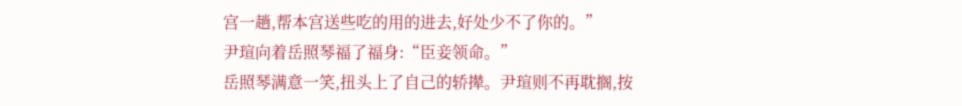宫一趟,帮本宫送些吃的用的进去,好处少不了你的。”
尹瑄向着岳照琴福了福身:“臣妾领命。”
岳照琴满意一笑,扭头上了自己的轿撵。尹瑄则不再耽搁,按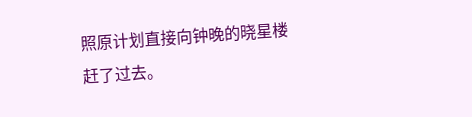照原计划直接向钟晚的晓星楼赶了过去。